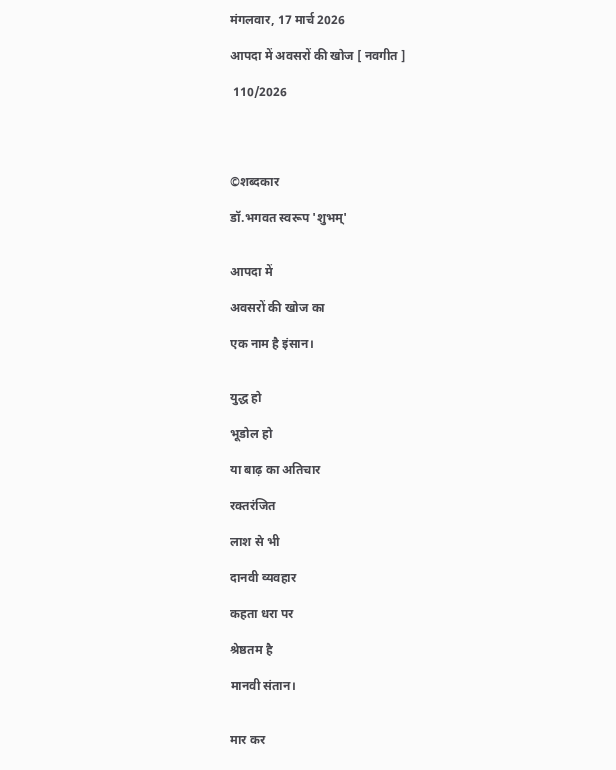मंगलवार, 17 मार्च 2026

आपदा में अवसरों की खोज [ नवगीत ]

 110/2026




©शब्दकार

डॉ.भगवत स्वरूप 'शुभम्'


आपदा में

अवसरों की खोज का

एक नाम है इंसान।


युद्ध हो

भूडोल हो

या बाढ़ का अतिचार

रक्तरंजित

लाश से भी

दानवी व्यवहार

कहता धरा पर

श्रेष्ठतम है

मानवी संतान।


मार कर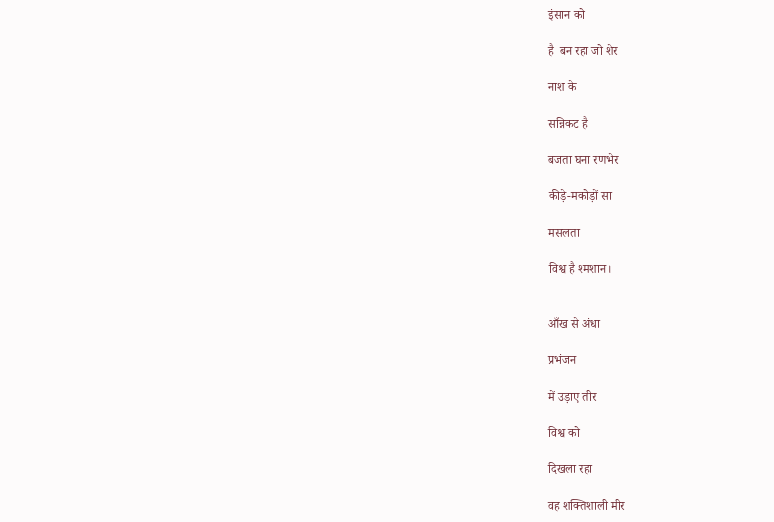इंसान को

है  बन रहा जो शेर

नाश के

सन्निकट है

बजता घना रणभेर

कीड़े-मकोड़ों सा

मसलता

विश्व है श्मशान।


आँख से अंधा

प्रभंजन

में उड़ाए तीर

विश्व को

दिखला रहा

वह शक्तिशाली मीर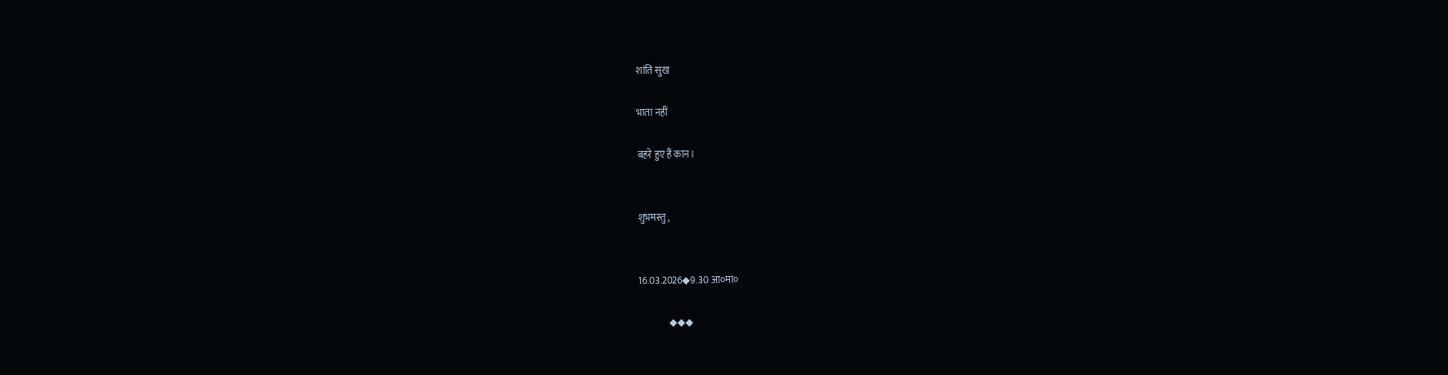शांति सुख

भाता नहीं

बहरे हुए हैं कान।


शुभमस्तु,


16.03.2026◆9.30 आ०मा०

                ◆◆◆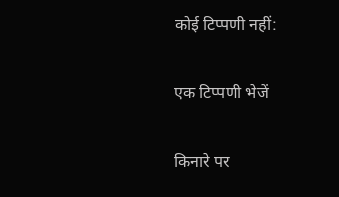कोई टिप्पणी नहीं:

एक टिप्पणी भेजें

किनारे पर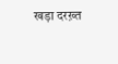खड़ा दरख़्त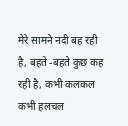मेरे सामने नदी बह रही है, बहते -बहते कुछ कह रही है, कभी कलकल कभी हलचल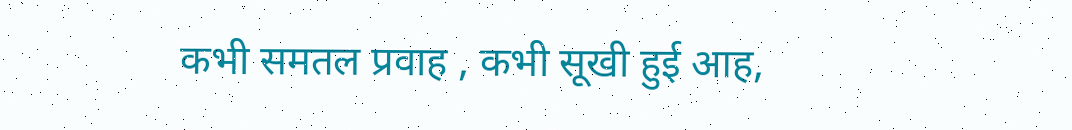कभी समतल प्रवाह , कभी सूखी हुई आह,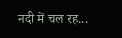नदी में चल रह...